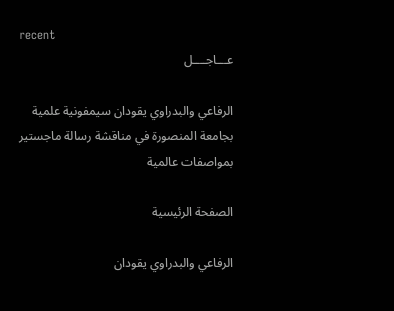recent
عـــاجــــل

الرفاعي والبدراوي يقودان سيمفونية علمية بجامعة المنصورة في مناقشة رسالة ماجستير بمواصفات عالمية

الصفحة الرئيسية

الرفاعي والبدراوي يقودان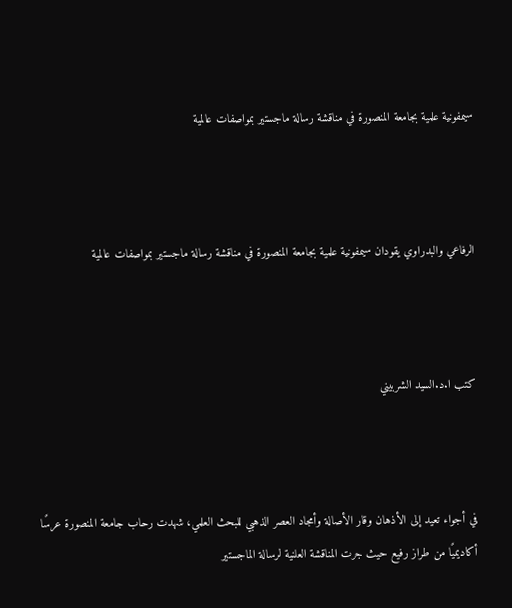سيمفونية علمية بجامعة المنصورة في مناقشة رسالة ماجستير بمواصفات عالمية



الرفاعي والبدراوي يقودان سيمفونية علمية بجامعة المنصورة في مناقشة رسالة ماجستير بمواصفات عالمية



كتب ا.د.السيد الشربيني



في أجواء تعيد إلى الأذهان وقار الأصالة وأمجاد العصر الذهبي للبحث العلمي، شهدت رحاب جامعة المنصورة عرسًا أكاديميًا من طراز رفيع حيث جرت المناقشة العلنية لرسالة الماجستير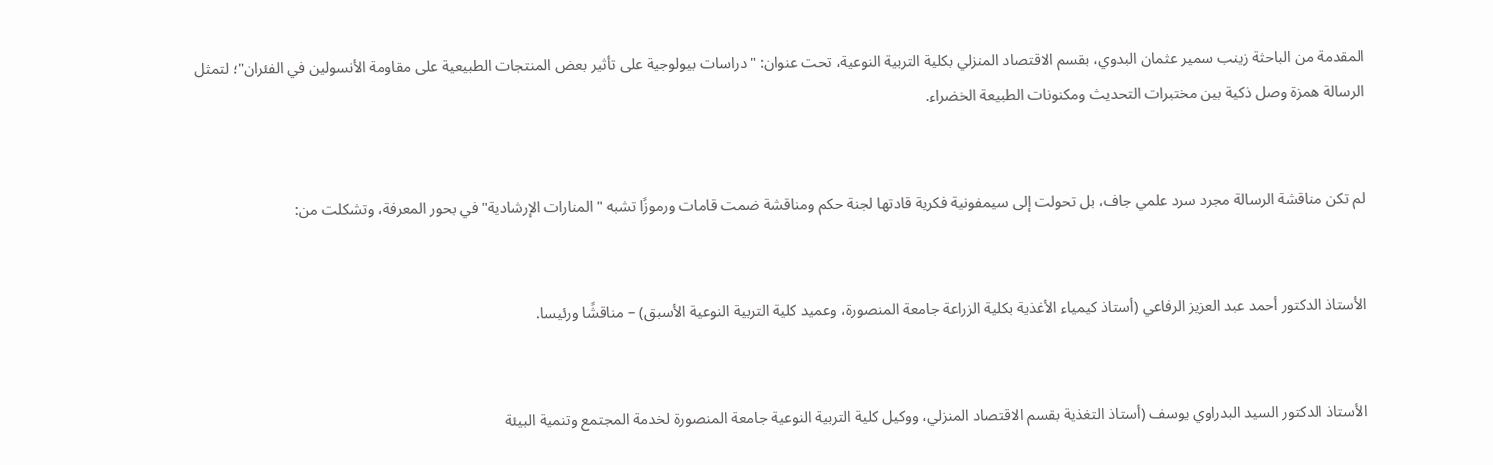المقدمة من الباحثة زينب سمير عثمان البدوي، بقسم الاقتصاد المنزلي بكلية التربية النوعية، تحت عنوان: "دراسات بيولوجية على تأثير بعض المنتجات الطبيعية على مقاومة الأنسولين في الفئران"؛ لتمثل الرسالة همزة وصل ذكية بين مختبرات التحديث ومكنونات الطبيعة الخضراء.


لم تكن مناقشة الرسالة مجرد سرد علمي جاف، بل تحولت إلى سيمفونية فكرية قادتها لجنة حكم ومناقشة ضمت قامات ورموزًا تشبه "المنارات الإرشادية" في بحور المعرفة، وتشكلت من:


الأستاذ الدكتور أحمد عبد العزيز الرفاعي (أستاذ كيمياء الأغذية بكلية الزراعة جامعة المنصورة، وعميد كلية التربية النوعية الأسبق) – مناقشًا ورئيسا.


الأستاذ الدكتور السيد البدراوي يوسف (أستاذ التغذية بقسم الاقتصاد المنزلي، ووكيل كلية التربية النوعية جامعة المنصورة لخدمة المجتمع وتنمية البيئة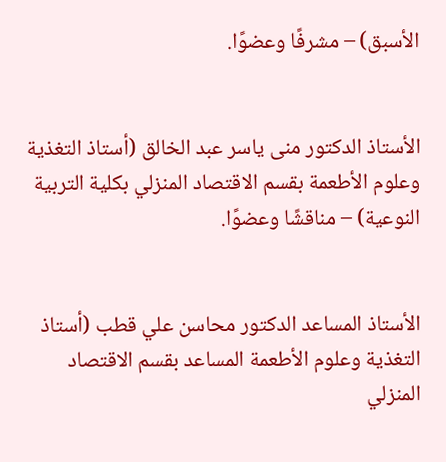الأسبق) – مشرفًا وعضوًا.


الأستاذ الدكتور منى ياسر عبد الخالق (أستاذ التغذية وعلوم الأطعمة بقسم الاقتصاد المنزلي بكلية التربية النوعية) – مناقشًا وعضوًا.


الأستاذ المساعد الدكتور محاسن علي قطب (أستاذ التغذية وعلوم الأطعمة المساعد بقسم الاقتصاد المنزلي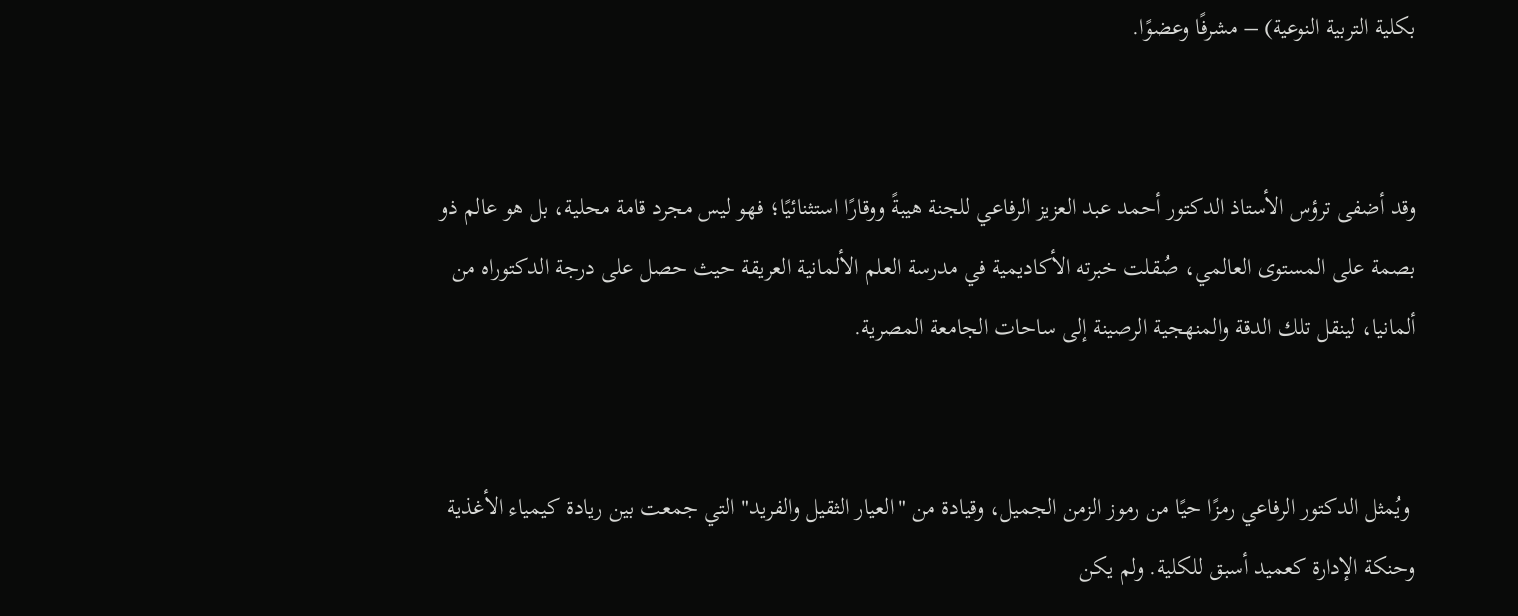بكلية التربية النوعية) – مشرفًا وعضوًا.


وقد أضفى ترؤس الأستاذ الدكتور أحمد عبد العزيز الرفاعي للجنة هيبةً ووقارًا استثنائيًا؛ فهو ليس مجرد قامة محلية، بل هو عالم ذو بصمة على المستوى العالمي، صُقلت خبرته الأكاديمية في مدرسة العلم الألمانية العريقة حيث حصل على درجة الدكتوراه من ألمانيا، لينقل تلك الدقة والمنهجية الرصينة إلى ساحات الجامعة المصرية.


 ويُمثل الدكتور الرفاعي رمزًا حيًا من رموز الزمن الجميل، وقيادة من "العيار الثقيل والفريد" التي جمعت بين ريادة كيمياء الأغذية وحنكة الإدارة كعميد أسبق للكلية. ولم يكن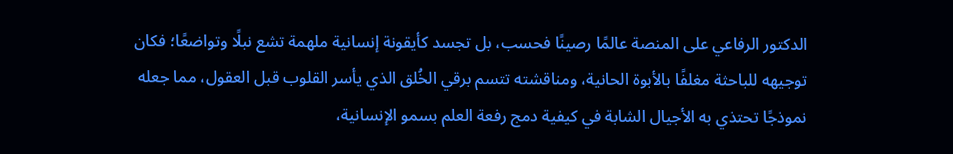الدكتور الرفاعي على المنصة عالمًا رصينًا فحسب، بل تجسد كأيقونة إنسانية ملهمة تشع نبلًا وتواضعًا؛ فكان توجيهه للباحثة مغلفًا بالأبوة الحانية، ومناقشته تتسم برقي الخُلق الذي يأسر القلوب قبل العقول، مما جعله نموذجًا تحتذي به الأجيال الشابة في كيفية دمج رفعة العلم بسمو الإنسانية،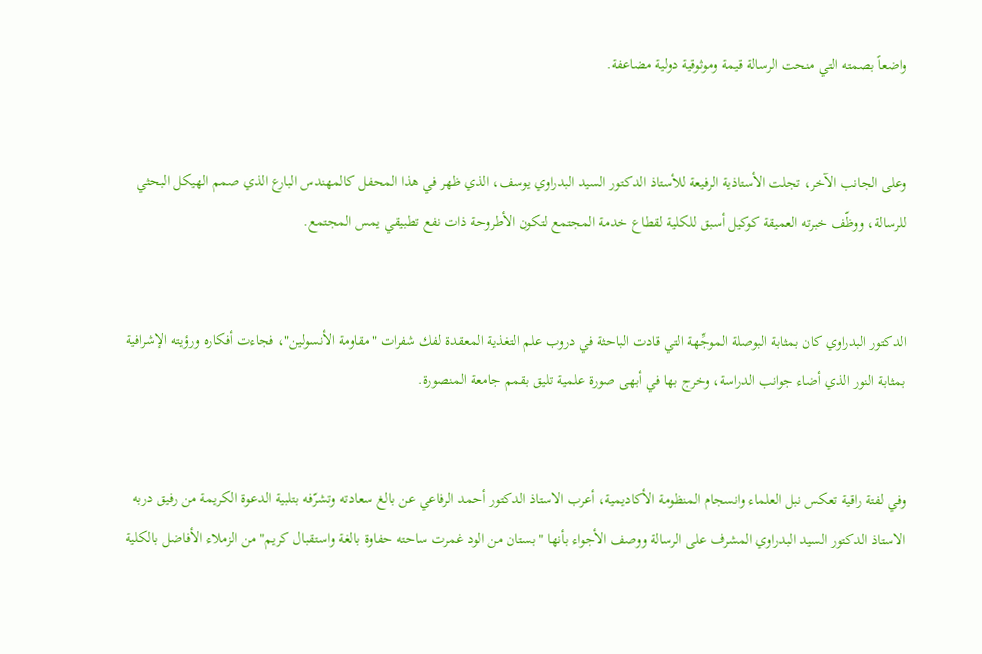واضعاً بصمته التي منحت الرسالة قيمة وموثوقية دولية مضاعفة.


وعلى الجانب الآخر، تجلت الأستاذية الرفيعة للأستاذ الدكتور السيد البدراوي يوسف، الذي ظهر في هذا المحفل كالمهندس البارع الذي صمم الهيكل البحثي للرسالة، ووظّف خبرته العميقة كوكيل أسبق للكلية لقطاع خدمة المجتمع لتكون الأطروحة ذات نفع تطبيقي يمس المجتمع.


الدكتور البدراوي كان بمثابة البوصلة الموجِّهة التي قادت الباحثة في دروب علم التغذية المعقدة لفك شفرات "مقاومة الأنسولين"، فجاءت أفكاره ورؤيته الإشرافية بمثابة النور الذي أضاء جوانب الدراسة، وخرج بها في أبهى صورة علمية تليق بقمم جامعة المنصورة.


وفي لفتة راقية تعكس نبل العلماء وانسجام المنظومة الأكاديمية، أعرب الاستاذ الدكتور أحمد الرفاعي عن بالغ سعادته وتشرّفه بتلبية الدعوة الكريمة من رفيق دربه الاستاذ الدكتور السيد البدراوي المشرف على الرسالة ووصف الأجواء بأنها "بستان من الود غمرت ساحته حفاوة بالغة واستقبال كريم" من الزملاء الأفاضل بالكلية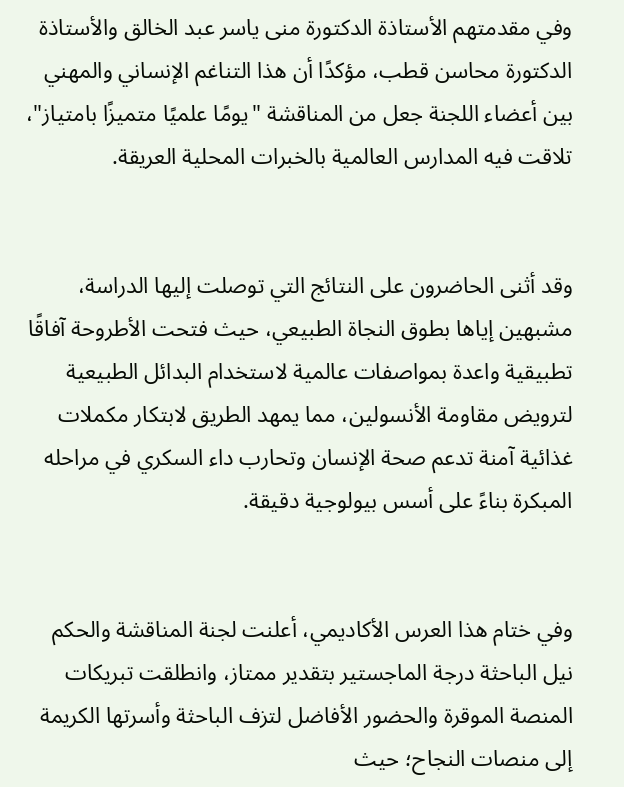وفي مقدمتهم الأستاذة الدكتورة منى ياسر عبد الخالق والأستاذة الدكتورة محاسن قطب، مؤكدًا أن هذا التناغم الإنساني والمهني بين أعضاء اللجنة جعل من المناقشة "يومًا علميًا متميزًا بامتياز"، تلاقت فيه المدارس العالمية بالخبرات المحلية العريقة.


وقد أثنى الحاضرون على النتائج التي توصلت إليها الدراسة، مشبهين إياها بطوق النجاة الطبيعي، حيث فتحت الأطروحة آفاقًا تطبيقية واعدة بمواصفات عالمية لاستخدام البدائل الطبيعية لترويض مقاومة الأنسولين، مما يمهد الطريق لابتكار مكملات غذائية آمنة تدعم صحة الإنسان وتحارب داء السكري في مراحله المبكرة بناءً على أسس بيولوجية دقيقة.


وفي ختام هذا العرس الأكاديمي، أعلنت لجنة المناقشة والحكم نيل الباحثة درجة الماجستير بتقدير ممتاز، وانطلقت تبريكات المنصة الموقرة والحضور الأفاضل لتزف الباحثة وأسرتها الكريمة إلى منصات النجاح؛ حيث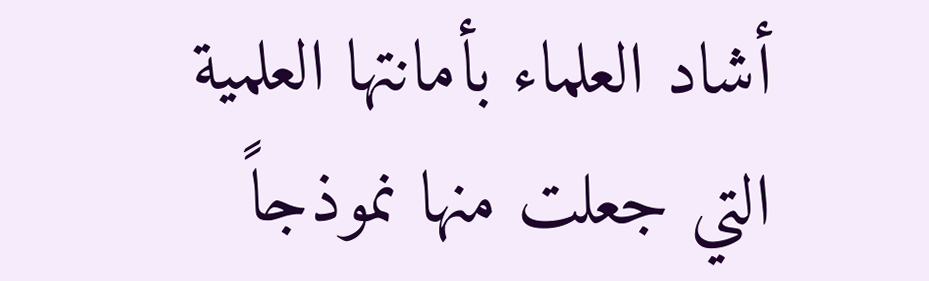أشاد العلماء بأمانتها العلمية التي جعلت منها نموذجاً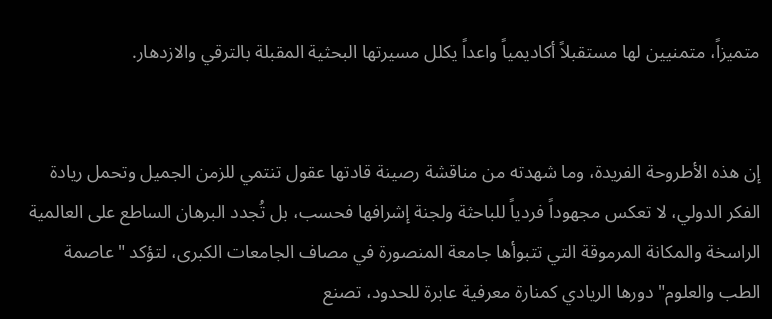متميزاً، متمنيين لها مستقبلاً أكاديمياً واعداً يكلل مسيرتها البحثية المقبلة بالترقي والازدهار.


إن هذه الأطروحة الفريدة، وما شهدته من مناقشة رصينة قادتها عقول تنتمي للزمن الجميل وتحمل ريادة الفكر الدولي، لا تعكس مجهوداً فردياً للباحثة ولجنة إشرافها فحسب، بل تُجدد البرهان الساطع على العالمية الراسخة والمكانة المرموقة التي تتبوأها جامعة المنصورة في مصاف الجامعات الكبرى، لتؤكد "عاصمة الطب والعلوم" دورها الريادي كمنارة معرفية عابرة للحدود، تصنع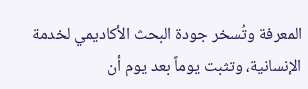المعرفة وتُسخر جودة البحث الأكاديمي لخدمة الإنسانية، وتثبت يوماً بعد يوم أن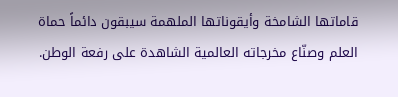قاماتها الشامخة وأيقوناتها الملهمة سيبقون دائماً حماة العلم وصنّاع مخرجاته العالمية الشاهدة على رفعة الوطن.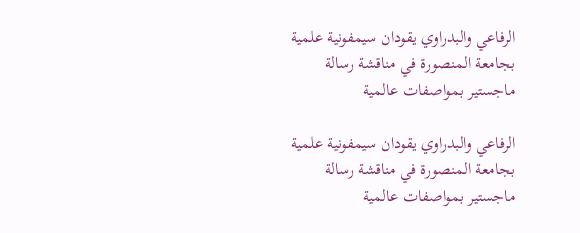الرفاعي والبدراوي يقودان سيمفونية علمية بجامعة المنصورة في مناقشة رسالة ماجستير بمواصفات عالمية

الرفاعي والبدراوي يقودان سيمفونية علمية بجامعة المنصورة في مناقشة رسالة ماجستير بمواصفات عالمية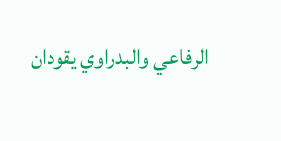الرفاعي والبدراوي يقودان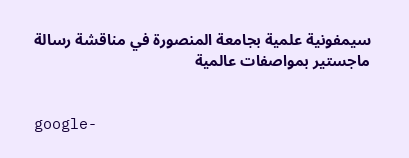سيمفونية علمية بجامعة المنصورة في مناقشة رسالة ماجستير بمواصفات عالمية


google-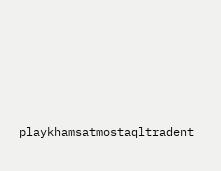playkhamsatmostaqltradent